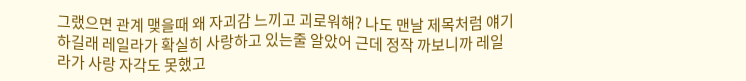그랬으면 관계 맺을때 왜 자괴감 느끼고 괴로워해? 나도 맨날 제목처럼 얘기하길래 레일라가 확실히 사랑하고 있는줄 알았어 근데 정작 까보니까 레일라가 사랑 자각도 못했고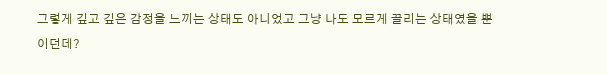그렇게 깊고 깊은 감정을 느끼는 상태도 아니었고 그냥 나도 모르게 끌리는 상태였을 뿐이던데?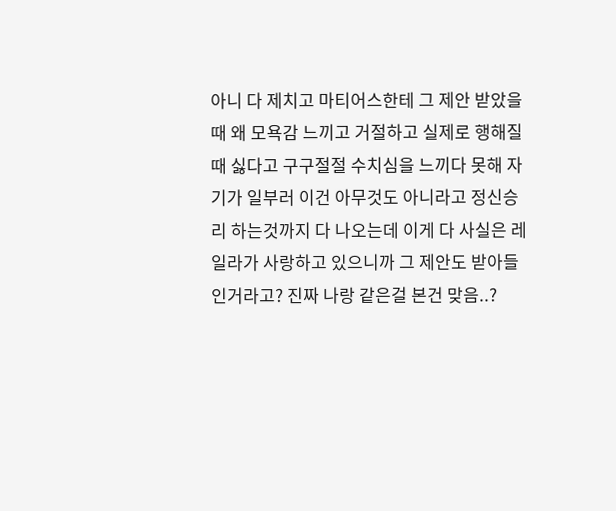아니 다 제치고 마티어스한테 그 제안 받았을때 왜 모욕감 느끼고 거절하고 실제로 행해질때 싫다고 구구절절 수치심을 느끼다 못해 자기가 일부러 이건 아무것도 아니라고 정신승리 하는것까지 다 나오는데 이게 다 사실은 레일라가 사랑하고 있으니까 그 제안도 받아들인거라고? 진짜 나랑 같은걸 본건 맞음..?